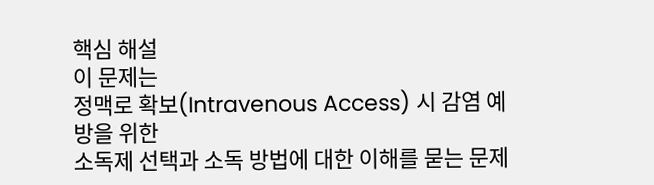핵심 해설
이 문제는
정맥로 확보(Intravenous Access) 시 감염 예방을 위한
소독제 선택과 소독 방법에 대한 이해를 묻는 문제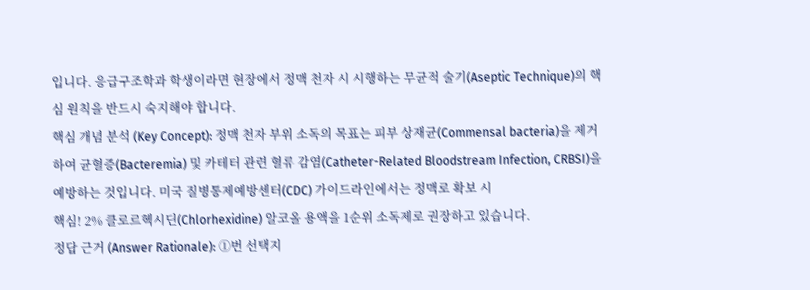입니다. 응급구조학과 학생이라면 현장에서 정맥 천자 시 시행하는 무균적 술기(Aseptic Technique)의 핵심 원칙을 반드시 숙지해야 합니다.
핵심 개념 분석 (Key Concept): 정맥 천자 부위 소독의 목표는 피부 상재균(Commensal bacteria)을 제거하여 균혈증(Bacteremia) 및 카테터 관련 혈류 감염(Catheter-Related Bloodstream Infection, CRBSI)을 예방하는 것입니다. 미국 질병통제예방센터(CDC) 가이드라인에서는 정맥로 확보 시
핵심! 2% 클로르헥시딘(Chlorhexidine) 알코올 용액을 1순위 소독제로 권장하고 있습니다.
정답 근거 (Answer Rationale): ①번 선택지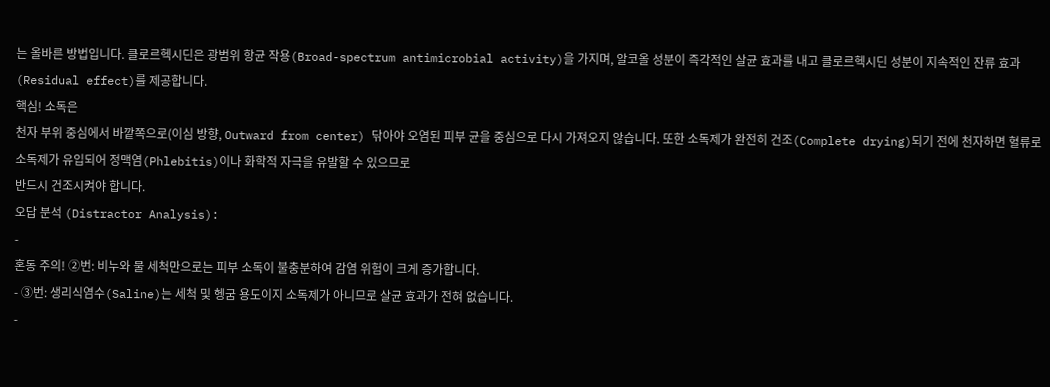는 올바른 방법입니다. 클로르헥시딘은 광범위 항균 작용(Broad-spectrum antimicrobial activity)을 가지며, 알코올 성분이 즉각적인 살균 효과를 내고 클로르헥시딘 성분이 지속적인 잔류 효과(Residual effect)를 제공합니다.
핵심! 소독은
천자 부위 중심에서 바깥쪽으로(이심 방향, Outward from center) 닦아야 오염된 피부 균을 중심으로 다시 가져오지 않습니다. 또한 소독제가 완전히 건조(Complete drying)되기 전에 천자하면 혈류로 소독제가 유입되어 정맥염(Phlebitis)이나 화학적 자극을 유발할 수 있으므로
반드시 건조시켜야 합니다.
오답 분석 (Distractor Analysis):
-
혼동 주의! ②번: 비누와 물 세척만으로는 피부 소독이 불충분하여 감염 위험이 크게 증가합니다.
- ③번: 생리식염수(Saline)는 세척 및 헹굼 용도이지 소독제가 아니므로 살균 효과가 전혀 없습니다.
-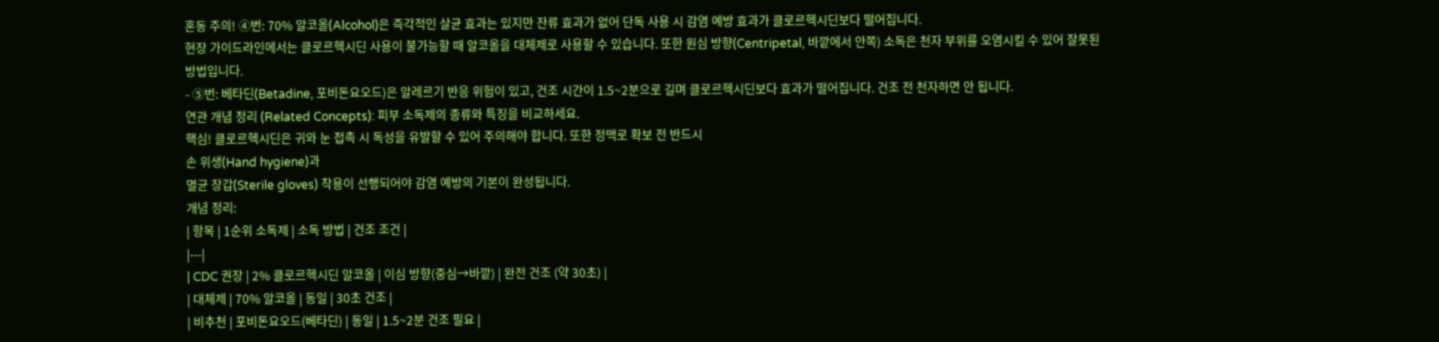혼동 주의! ④번: 70% 알코올(Alcohol)은 즉각적인 살균 효과는 있지만 잔류 효과가 없어 단독 사용 시 감염 예방 효과가 클로르헥시딘보다 떨어집니다.
현장 가이드라인에서는 클로르헥시딘 사용이 불가능할 때 알코올을 대체제로 사용할 수 있습니다. 또한 원심 방향(Centripetal, 바깥에서 안쪽) 소독은 천자 부위를 오염시킬 수 있어 잘못된 방법입니다.
- ⑤번: 베타딘(Betadine, 포비돈요오드)은 알레르기 반응 위험이 있고, 건조 시간이 1.5~2분으로 길며 클로르헥시딘보다 효과가 떨어집니다. 건조 전 천자하면 안 됩니다.
연관 개념 정리 (Related Concepts): 피부 소독제의 종류와 특징을 비교하세요.
핵심! 클로르헥시딘은 귀와 눈 접촉 시 독성을 유발할 수 있어 주의해야 합니다. 또한 정맥로 확보 전 반드시
손 위생(Hand hygiene)과
멸균 장갑(Sterile gloves) 착용이 선행되어야 감염 예방의 기본이 완성됩니다.
개념 정리:
| 항목 | 1순위 소독제 | 소독 방법 | 건조 조건 |
|---|
| CDC 권장 | 2% 클로르헥시딘 알코올 | 이심 방향(중심→바깥) | 완전 건조 (약 30초) |
| 대체제 | 70% 알코올 | 동일 | 30초 건조 |
| 비추천 | 포비돈요오드(베타딘) | 동일 | 1.5~2분 건조 필요 |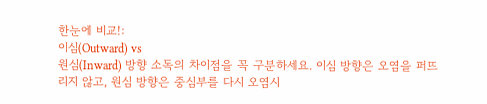한눈에 비교!:
이심(Outward) vs
원심(Inward) 방향 소독의 차이점을 꼭 구분하세요. 이심 방향은 오염을 퍼뜨리지 않고, 원심 방향은 중심부를 다시 오염시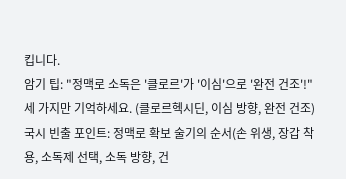킵니다.
암기 팁: "정맥로 소독은 '클로르'가 '이심'으로 '완전 건조'!" 세 가지만 기억하세요. (클로르헥시딘, 이심 방향, 완전 건조)
국시 빈출 포인트: 정맥로 확보 술기의 순서(손 위생, 장갑 착용, 소독제 선택, 소독 방향, 건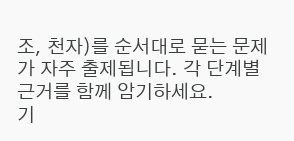조, 천자)를 순서대로 묻는 문제가 자주 출제됩니다. 각 단계별 근거를 함께 암기하세요.
기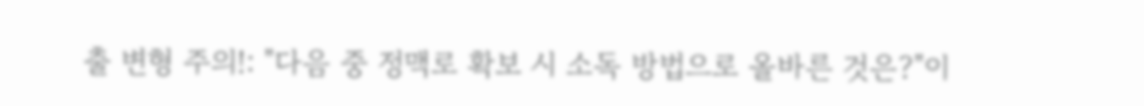출 변형 주의!: "다음 중 정맥로 확보 시 소독 방법으로 올바른 것은?"이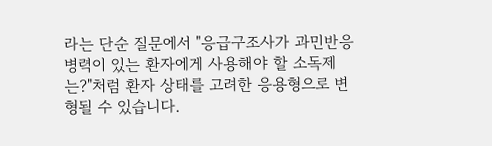라는 단순 질문에서 "응급구조사가 과민반응 병력이 있는 환자에게 사용해야 할 소독제는?"처럼 환자 상태를 고려한 응용형으로 변형될 수 있습니다.